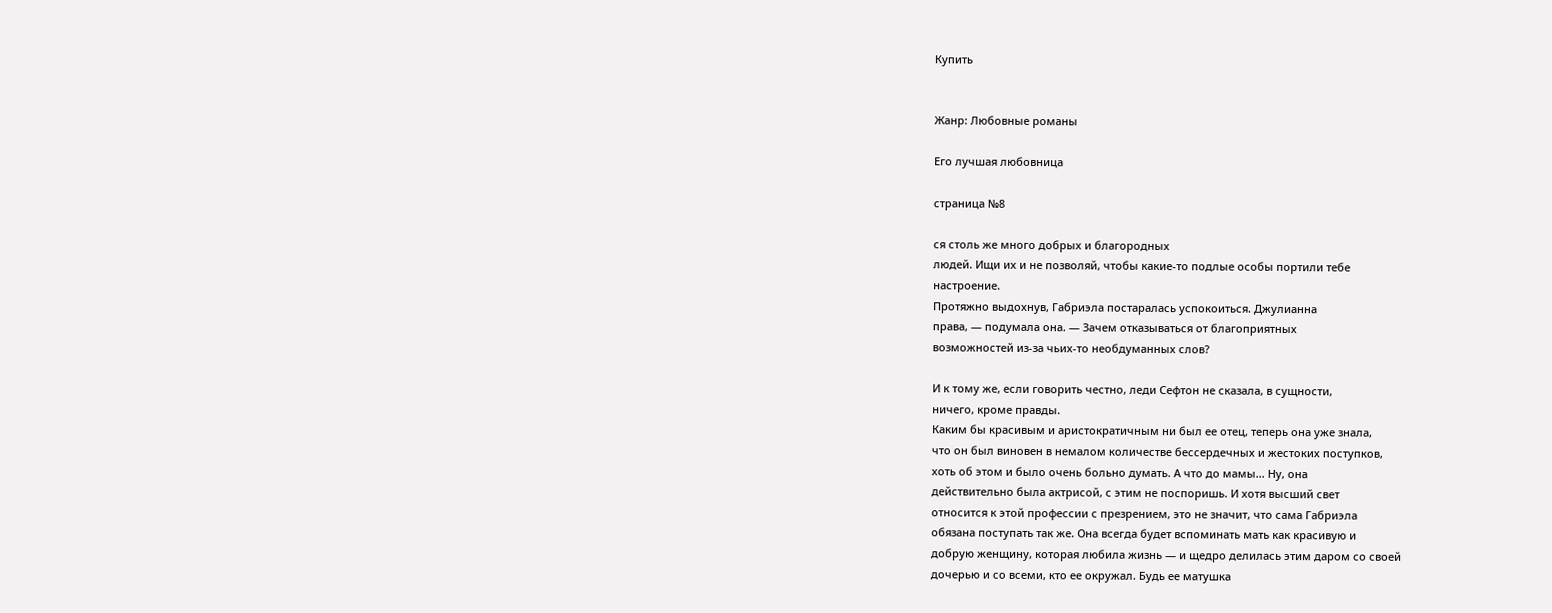Купить


Жанр: Любовные романы

Его лучшая любовница

страница №8

ся столь же много добрых и благородных
людей. Ищи их и не позволяй, чтобы какие-то подлые особы портили тебе
настроение.
Протяжно выдохнув, Габриэла постаралась успокоиться. Джулианна
права, — подумала она. — Зачем отказываться от благоприятных
возможностей из-за чьих-то необдуманных слов?

И к тому же, если говорить честно, леди Сефтон не сказала, в сущности,
ничего, кроме правды.
Каким бы красивым и аристократичным ни был ее отец, теперь она уже знала,
что он был виновен в немалом количестве бессердечных и жестоких поступков,
хоть об этом и было очень больно думать. А что до мамы... Ну, она
действительно была актрисой, с этим не поспоришь. И хотя высший свет
относится к этой профессии с презрением, это не значит, что сама Габриэла
обязана поступать так же. Она всегда будет вспоминать мать как красивую и
добрую женщину, которая любила жизнь — и щедро делилась этим даром со своей
дочерью и со всеми, кто ее окружал. Будь ее матушка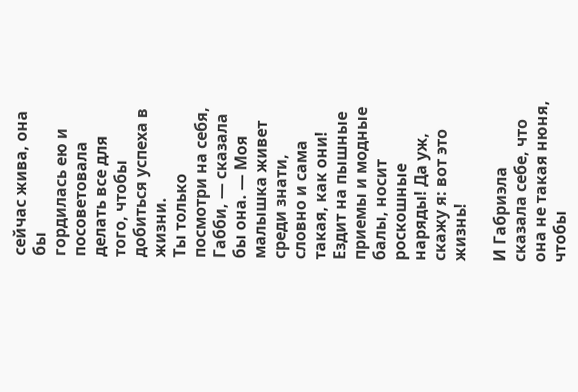сейчас жива, она бы
гордилась ею и посоветовала делать все для того, чтобы добиться успеха в
жизни.
Ты только посмотри на себя, Габби, — сказала бы она. — Моя
малышка живет среди знати, словно и сама такая, как они! Ездит на пышные
приемы и модные балы, носит роскошные наряды! Да уж, скажу я: вот это
жизнь!

И Габриэла сказала себе, что она не такая нюня, чтобы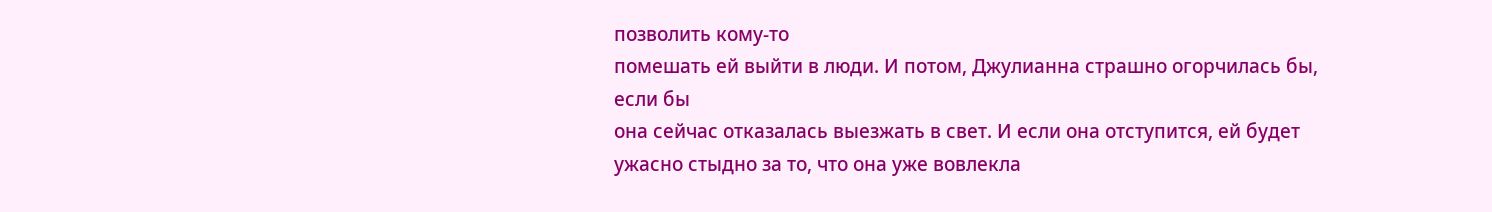позволить кому-то
помешать ей выйти в люди. И потом, Джулианна страшно огорчилась бы, если бы
она сейчас отказалась выезжать в свет. И если она отступится, ей будет
ужасно стыдно за то, что она уже вовлекла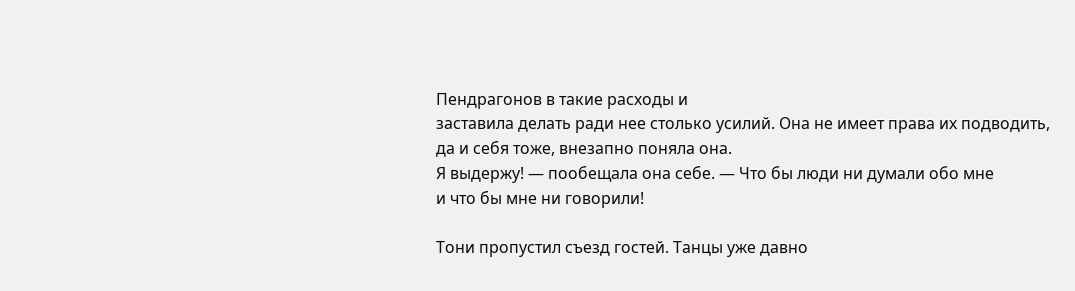Пендрагонов в такие расходы и
заставила делать ради нее столько усилий. Она не имеет права их подводить,
да и себя тоже, внезапно поняла она.
Я выдержу! — пообещала она себе. — Что бы люди ни думали обо мне
и что бы мне ни говорили!

Тони пропустил съезд гостей. Танцы уже давно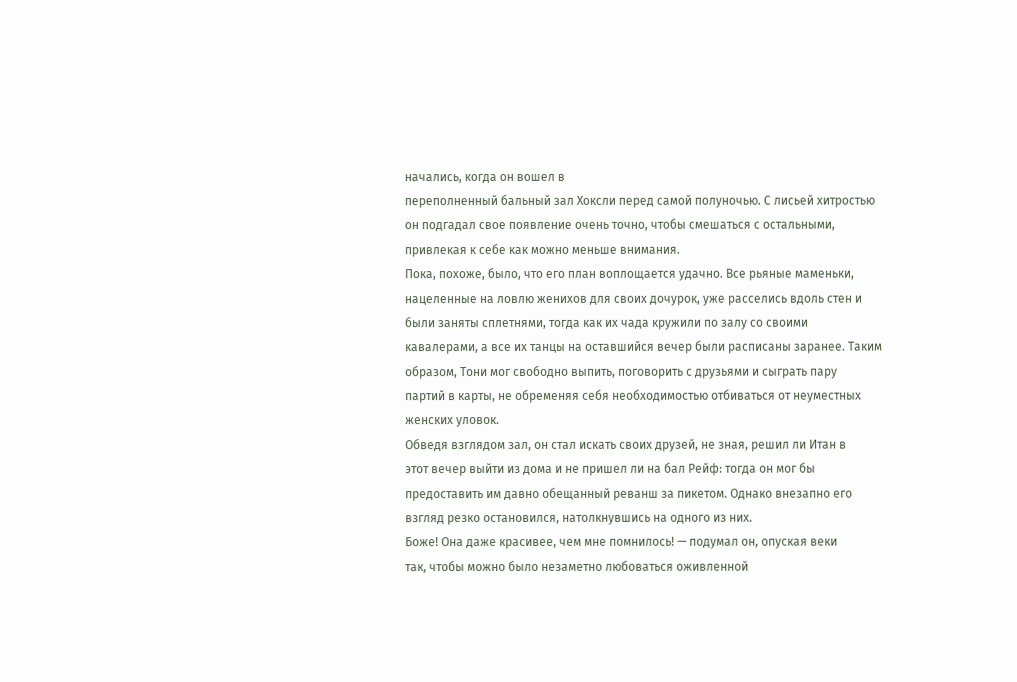начались, когда он вошел в
переполненный бальный зал Хоксли перед самой полуночью. С лисьей хитростью
он подгадал свое появление очень точно, чтобы смешаться с остальными,
привлекая к себе как можно меньше внимания.
Пока, похоже, было, что его план воплощается удачно. Все рьяные маменьки,
нацеленные на ловлю женихов для своих дочурок, уже расселись вдоль стен и
были заняты сплетнями, тогда как их чада кружили по залу со своими
кавалерами, а все их танцы на оставшийся вечер были расписаны заранее. Таким
образом, Тони мог свободно выпить, поговорить с друзьями и сыграть пару
партий в карты, не обременяя себя необходимостью отбиваться от неуместных
женских уловок.
Обведя взглядом зал, он стал искать своих друзей, не зная, решил ли Итан в
этот вечер выйти из дома и не пришел ли на бал Рейф: тогда он мог бы
предоставить им давно обещанный реванш за пикетом. Однако внезапно его
взгляд резко остановился, натолкнувшись на одного из них.
Боже! Она даже красивее, чем мне помнилось! — подумал он, опуская веки
так, чтобы можно было незаметно любоваться оживленной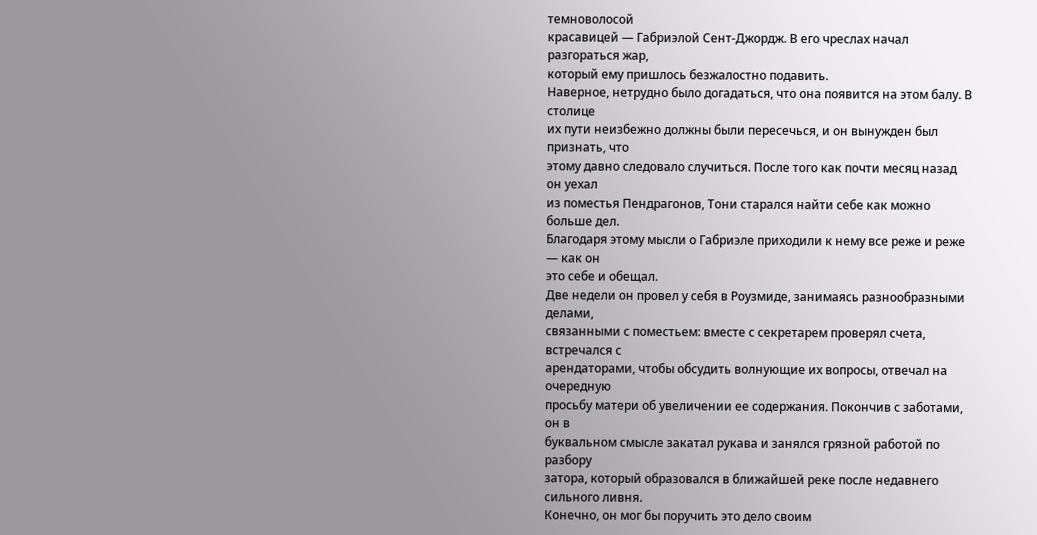темноволосой
красавицей — Габриэлой Сент-Джордж. В его чреслах начал разгораться жар,
который ему пришлось безжалостно подавить.
Наверное, нетрудно было догадаться, что она появится на этом балу. В столице
их пути неизбежно должны были пересечься, и он вынужден был признать, что
этому давно следовало случиться. После того как почти месяц назад он уехал
из поместья Пендрагонов, Тони старался найти себе как можно больше дел.
Благодаря этому мысли о Габриэле приходили к нему все реже и реже — как он
это себе и обещал.
Две недели он провел у себя в Роузмиде, занимаясь разнообразными делами,
связанными с поместьем: вместе с секретарем проверял счета, встречался с
арендаторами, чтобы обсудить волнующие их вопросы, отвечал на очередную
просьбу матери об увеличении ее содержания. Покончив с заботами, он в
буквальном смысле закатал рукава и занялся грязной работой по разбору
затора, который образовался в ближайшей реке после недавнего сильного ливня.
Конечно, он мог бы поручить это дело своим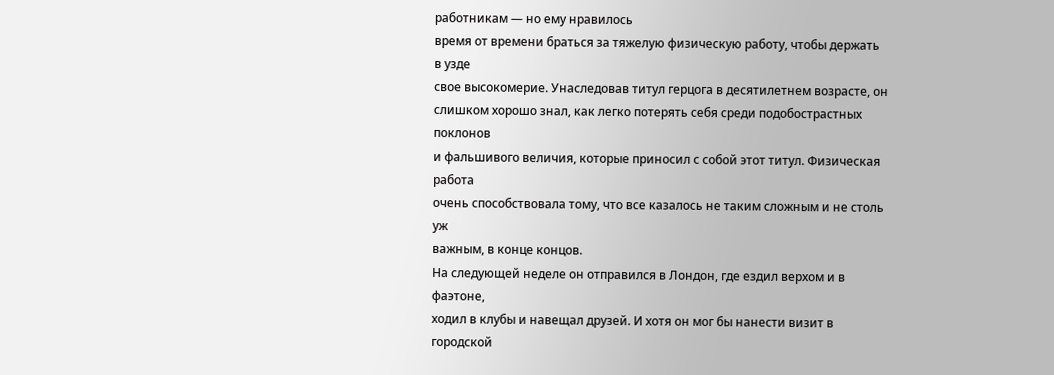работникам — но ему нравилось
время от времени браться за тяжелую физическую работу, чтобы держать в узде
свое высокомерие. Унаследовав титул герцога в десятилетнем возрасте, он
слишком хорошо знал, как легко потерять себя среди подобострастных поклонов
и фальшивого величия, которые приносил с собой этот титул. Физическая работа
очень способствовала тому, что все казалось не таким сложным и не столь уж
важным, в конце концов.
На следующей неделе он отправился в Лондон, где ездил верхом и в фаэтоне,
ходил в клубы и навещал друзей. И хотя он мог бы нанести визит в городской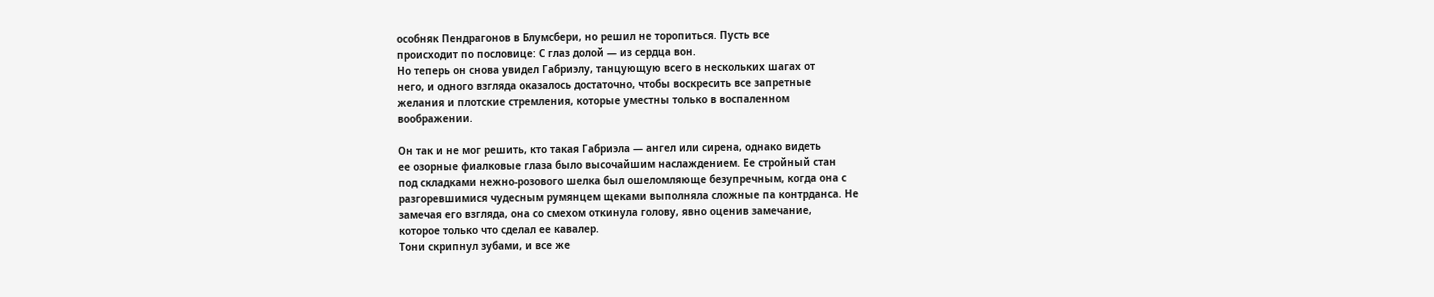особняк Пендрагонов в Блумсбери, но решил не торопиться. Пусть все
происходит по пословице: С глаз долой — из сердца вон.
Но теперь он снова увидел Габриэлу, танцующую всего в нескольких шагах от
него, и одного взгляда оказалось достаточно, чтобы воскресить все запретные
желания и плотские стремления, которые уместны только в воспаленном
воображении.

Он так и не мог решить, кто такая Габриэла — ангел или сирена, однако видеть
ее озорные фиалковые глаза было высочайшим наслаждением. Ее стройный стан
под складками нежно-розового шелка был ошеломляюще безупречным, когда она с
разгоревшимися чудесным румянцем щеками выполняла сложные па контрданса. Не
замечая его взгляда, она со смехом откинула голову, явно оценив замечание,
которое только что сделал ее кавалер.
Тони скрипнул зубами, и все же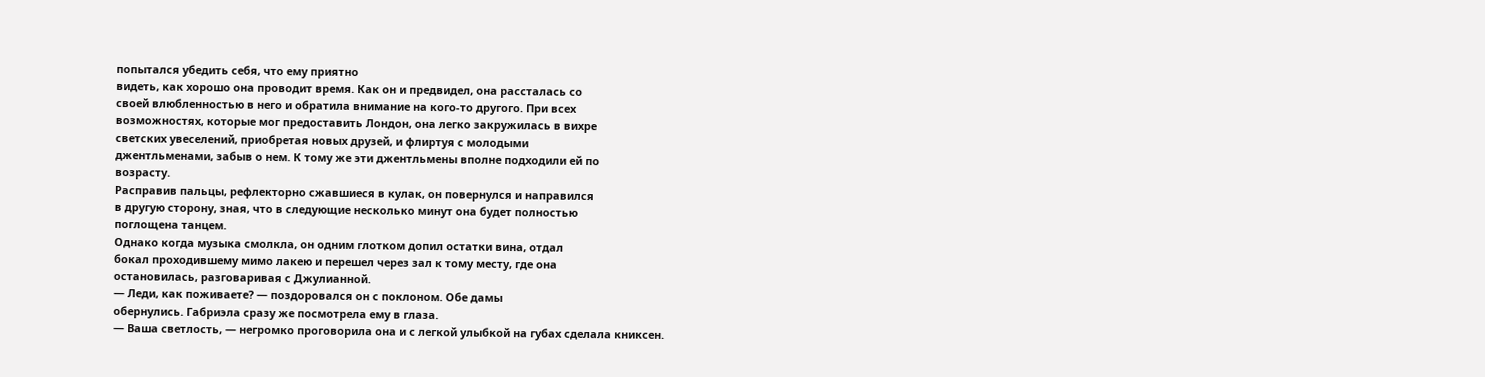попытался убедить себя, что ему приятно
видеть, как хорошо она проводит время. Как он и предвидел, она рассталась со
своей влюбленностью в него и обратила внимание на кого-то другого. При всех
возможностях, которые мог предоставить Лондон, она легко закружилась в вихре
светских увеселений, приобретая новых друзей, и флиртуя с молодыми
джентльменами, забыв о нем. К тому же эти джентльмены вполне подходили ей по
возрасту.
Расправив пальцы, рефлекторно сжавшиеся в кулак, он повернулся и направился
в другую сторону, зная, что в следующие несколько минут она будет полностью
поглощена танцем.
Однако когда музыка смолкла, он одним глотком допил остатки вина, отдал
бокал проходившему мимо лакею и перешел через зал к тому месту, где она
остановилась, разговаривая с Джулианной.
— Леди, как поживаете? — поздоровался он с поклоном. Обе дамы
обернулись. Габриэла сразу же посмотрела ему в глаза.
— Ваша светлость, — негромко проговорила она и с легкой улыбкой на губах сделала книксен.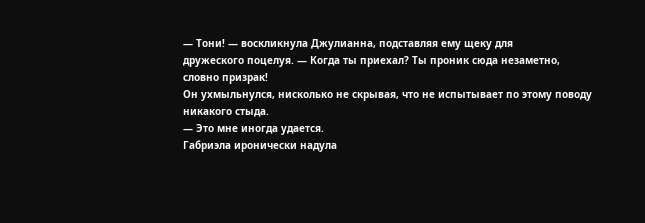— Тони! — воскликнула Джулианна, подставляя ему щеку для
дружеского поцелуя. — Когда ты приехал? Ты проник сюда незаметно,
словно призрак!
Он ухмыльнулся, нисколько не скрывая, что не испытывает по этому поводу
никакого стыда.
— Это мне иногда удается.
Габриэла иронически надула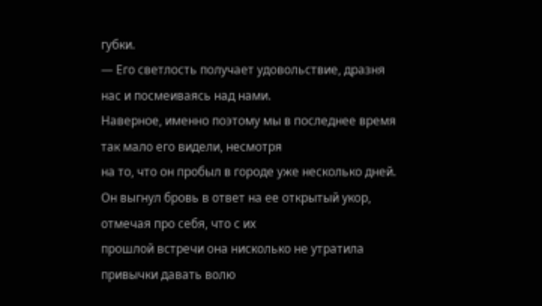губки.
— Его светлость получает удовольствие, дразня нас и посмеиваясь над нами.
Наверное, именно поэтому мы в последнее время так мало его видели, несмотря
на то, что он пробыл в городе уже несколько дней.
Он выгнул бровь в ответ на ее открытый укор, отмечая про себя, что с их
прошлой встречи она нисколько не утратила привычки давать волю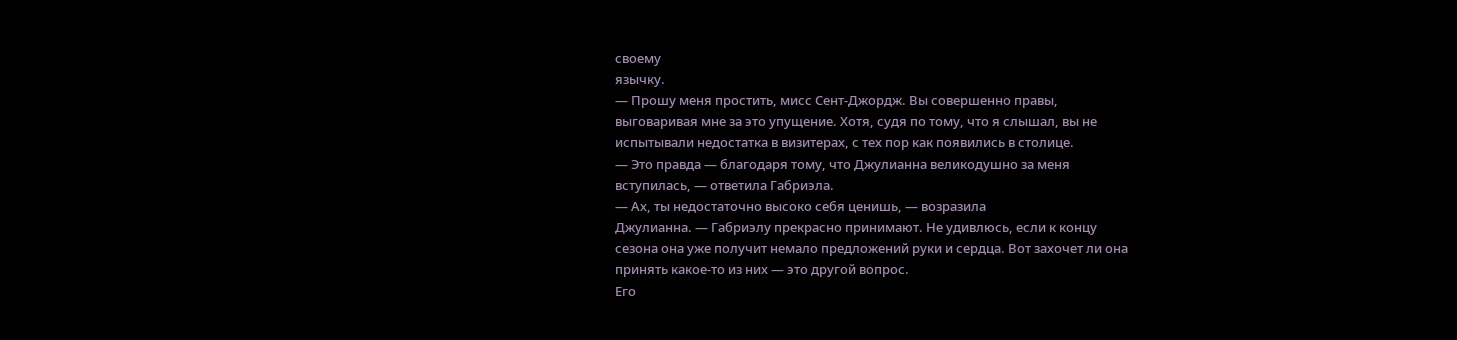своему
язычку.
— Прошу меня простить, мисс Сент-Джордж. Вы совершенно правы,
выговаривая мне за это упущение. Хотя, судя по тому, что я слышал, вы не
испытывали недостатка в визитерах, с тех пор как появились в столице.
— Это правда — благодаря тому, что Джулианна великодушно за меня
вступилась, — ответила Габриэла.
— Ах, ты недостаточно высоко себя ценишь, — возразила
Джулианна. — Габриэлу прекрасно принимают. Не удивлюсь, если к концу
сезона она уже получит немало предложений руки и сердца. Вот захочет ли она
принять какое-то из них — это другой вопрос.
Его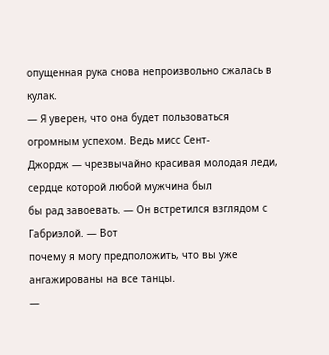опущенная рука снова непроизвольно сжалась в кулак.
— Я уверен, что она будет пользоваться огромным успехом. Ведь мисс Сент-
Джордж — чрезвычайно красивая молодая леди, сердце которой любой мужчина был
бы рад завоевать. — Он встретился взглядом с Габриэлой. — Вот
почему я могу предположить, что вы уже ангажированы на все танцы.
—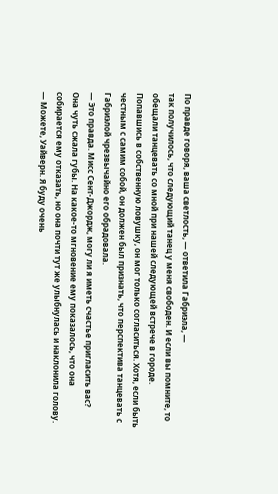По правде говоря, ваша светлость, — ответила Габриэла, —
так получилось, что следующий танец у меня свободен. И если вы помните, то
обещали танцевать со мной при нашей следующей встрече в городе.
Попавшись в собственную ловушку, он мог только согласиться. Хотя, если быть
честным с самим собой, он должен был признать, что перспектива танцевать с
Габриэлой чрезвычайно его обрадовала.
— Это правда. Мисс Сент-Джордж, могу ли я иметь счастье пригласить вас?
Она чуть сжала губы. На какое-то мгновение ему показалось, что она
собирается ему отказать, но она почти тут же улыбнулась и наклонила голову.
— Можете, Уайверн. Я буду очень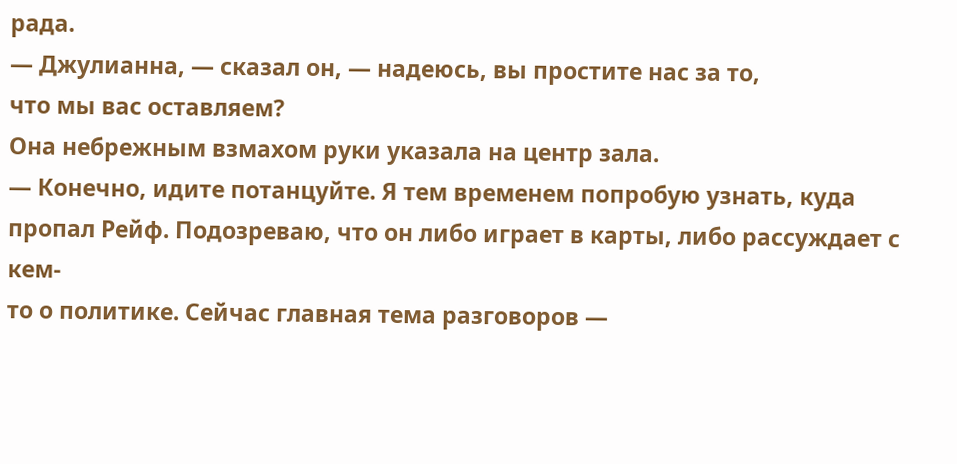рада.
— Джулианна, — сказал он, — надеюсь, вы простите нас за то,
что мы вас оставляем?
Она небрежным взмахом руки указала на центр зала.
— Конечно, идите потанцуйте. Я тем временем попробую узнать, куда
пропал Рейф. Подозреваю, что он либо играет в карты, либо рассуждает с кем-
то о политике. Сейчас главная тема разговоров —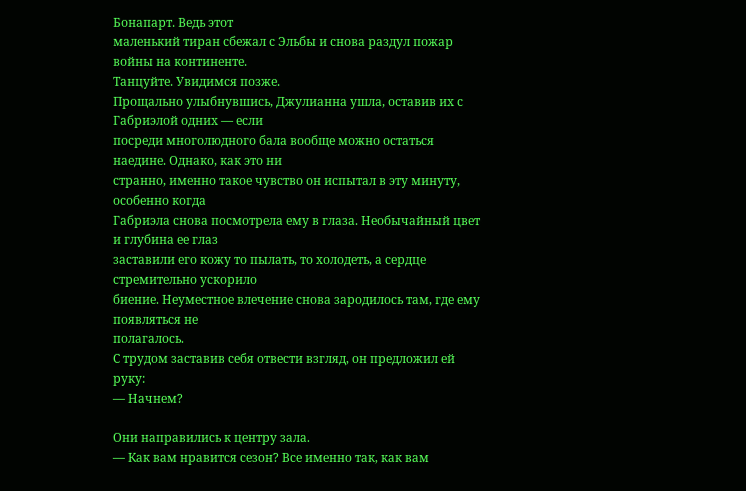Бонапарт. Ведь этот
маленький тиран сбежал с Эльбы и снова раздул пожар войны на континенте.
Танцуйте. Увидимся позже.
Прощально улыбнувшись, Джулианна ушла, оставив их с Габриэлой одних — если
посреди многолюдного бала вообще можно остаться наедине. Однако, как это ни
странно, именно такое чувство он испытал в эту минуту, особенно когда
Габриэла снова посмотрела ему в глаза. Необычайный цвет и глубина ее глаз
заставили его кожу то пылать, то холодеть, а сердце стремительно ускорило
биение. Неуместное влечение снова зародилось там, где ему появляться не
полагалось.
С трудом заставив себя отвести взгляд, он предложил ей руку:
— Начнем?

Они направились к центру зала.
— Как вам нравится сезон? Все именно так, как вам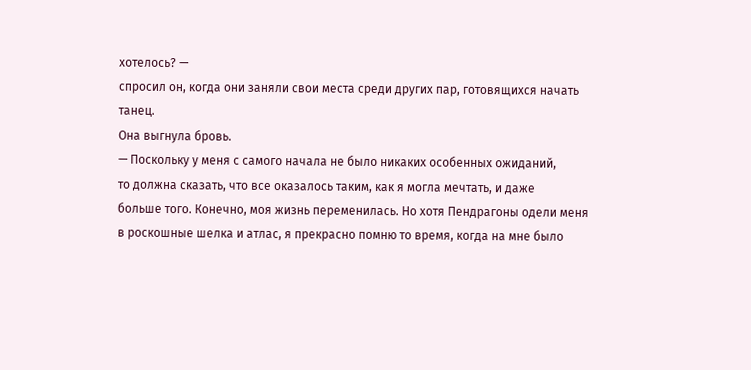хотелось? —
спросил он, когда они заняли свои места среди других пар, готовящихся начать
танец.
Она выгнула бровь.
— Поскольку у меня с самого начала не было никаких особенных ожиданий,
то должна сказать, что все оказалось таким, как я могла мечтать, и даже
больше того. Конечно, моя жизнь переменилась. Но хотя Пендрагоны одели меня
в роскошные шелка и атлас, я прекрасно помню то время, когда на мне было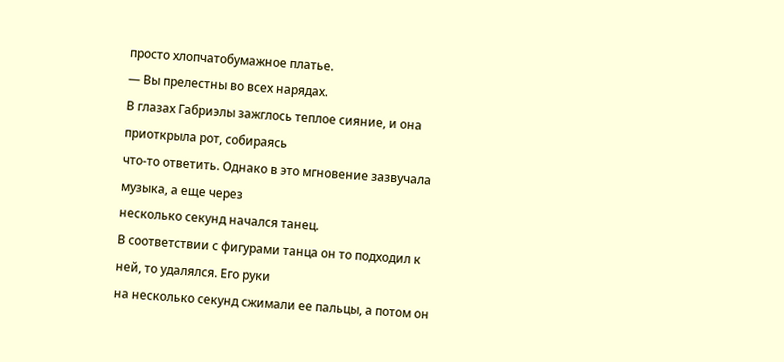просто хлопчатобумажное платье.
— Вы прелестны во всех нарядах.
В глазах Габриэлы зажглось теплое сияние, и она приоткрыла рот, собираясь
что-то ответить. Однако в это мгновение зазвучала музыка, а еще через
несколько секунд начался танец.
В соответствии с фигурами танца он то подходил к ней, то удалялся. Его руки
на несколько секунд сжимали ее пальцы, а потом он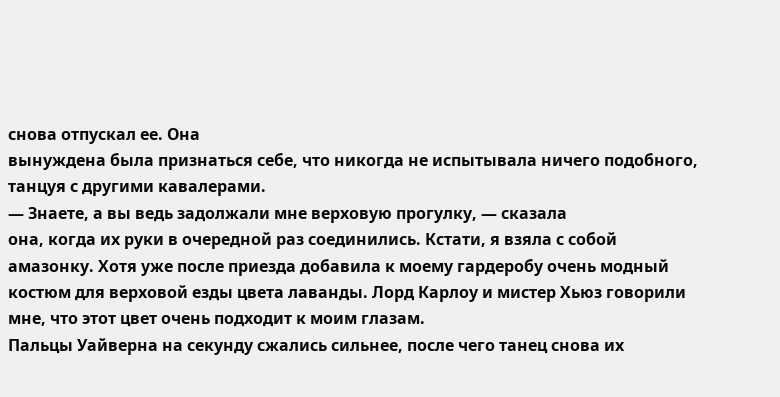снова отпускал ее. Она
вынуждена была признаться себе, что никогда не испытывала ничего подобного,
танцуя с другими кавалерами.
— Знаете, а вы ведь задолжали мне верховую прогулку, — сказала
она, когда их руки в очередной раз соединились. Кстати, я взяла с собой
амазонку. Хотя уже после приезда добавила к моему гардеробу очень модный
костюм для верховой езды цвета лаванды. Лорд Карлоу и мистер Хьюз говорили
мне, что этот цвет очень подходит к моим глазам.
Пальцы Уайверна на секунду сжались сильнее, после чего танец снова их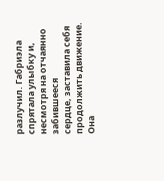разлучил. Габриэла спрятала улыбку и, несмотря на отчаянно забившееся
сердце, заставила себя продолжить движение. Она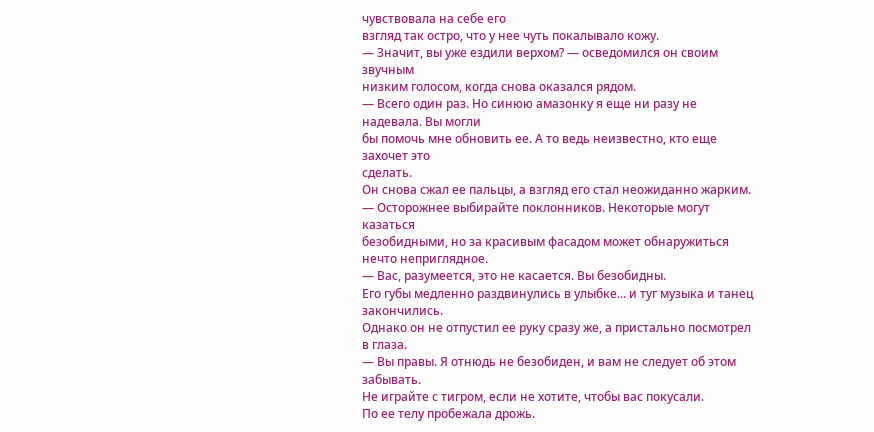чувствовала на себе его
взгляд так остро, что у нее чуть покалывало кожу.
— Значит, вы уже ездили верхом? — осведомился он своим звучным
низким голосом, когда снова оказался рядом.
— Всего один раз. Но синюю амазонку я еще ни разу не надевала. Вы могли
бы помочь мне обновить ее. А то ведь неизвестно, кто еще захочет это
сделать.
Он снова сжал ее пальцы, а взгляд его стал неожиданно жарким.
— Осторожнее выбирайте поклонников. Некоторые могут казаться
безобидными, но за красивым фасадом может обнаружиться нечто неприглядное.
— Вас, разумеется, это не касается. Вы безобидны.
Его губы медленно раздвинулись в улыбке... и туг музыка и танец закончились.
Однако он не отпустил ее руку сразу же, а пристально посмотрел в глаза.
— Вы правы. Я отнюдь не безобиден, и вам не следует об этом забывать.
Не играйте с тигром, если не хотите, чтобы вас покусали.
По ее телу пробежала дрожь.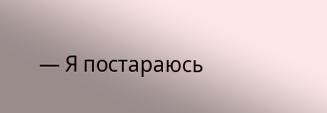— Я постараюсь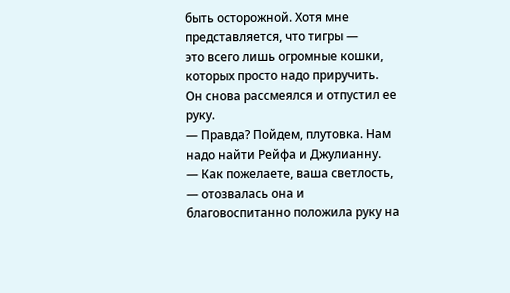быть осторожной. Хотя мне представляется, что тигры —
это всего лишь огромные кошки, которых просто надо приручить.
Он снова рассмеялся и отпустил ее руку.
— Правда? Пойдем, плутовка. Нам надо найти Рейфа и Джулианну.
— Как пожелаете, ваша светлость, — отозвалась она и
благовоспитанно положила руку на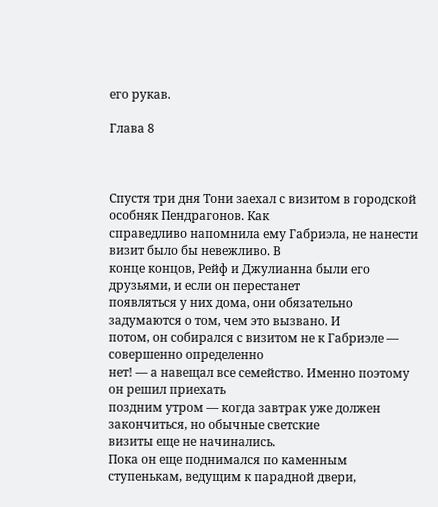его рукав.

Глава 8



Спустя три дня Тони заехал с визитом в городской особняк Пендрагонов. Как
справедливо напомнила ему Габриэла, не нанести визит было бы невежливо. В
конце концов, Рейф и Джулианна были его друзьями, и если он перестанет
появляться у них дома, они обязательно задумаются о том, чем это вызвано. И
потом, он собирался с визитом не к Габриэле — совершенно определенно
нет! — а навещал все семейство. Именно поэтому он решил приехать
поздним утром — когда завтрак уже должен закончиться, но обычные светские
визиты еще не начинались.
Пока он еще поднимался по каменным ступенькам, ведущим к парадной двери,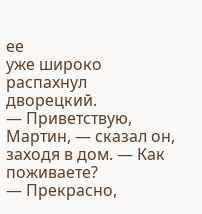ее
уже широко распахнул дворецкий.
— Приветствую, Мартин, — сказал он, заходя в дом. — Как
поживаете?
— Прекрасно,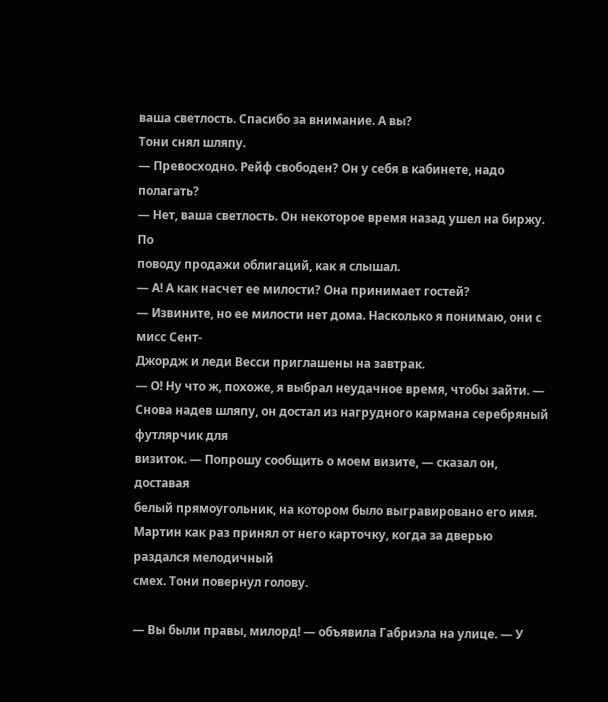ваша светлость. Спасибо за внимание. А вы?
Тони снял шляпу.
— Превосходно. Рейф свободен? Он у себя в кабинете, надо полагать?
— Нет, ваша светлость. Он некоторое время назад ушел на биржу. По
поводу продажи облигаций, как я слышал.
— А! А как насчет ее милости? Она принимает гостей?
— Извините, но ее милости нет дома. Насколько я понимаю, они с мисс Сент-
Джордж и леди Весси приглашены на завтрак.
— О! Ну что ж, похоже, я выбрал неудачное время, чтобы зайти. —
Снова надев шляпу, он достал из нагрудного кармана серебряный футлярчик для
визиток. — Попрошу сообщить о моем визите, — сказал он, доставая
белый прямоугольник, на котором было выгравировано его имя.
Мартин как раз принял от него карточку, когда за дверью раздался мелодичный
смех. Тони повернул голову.

— Вы были правы, милорд! — объявила Габриэла на улице. — У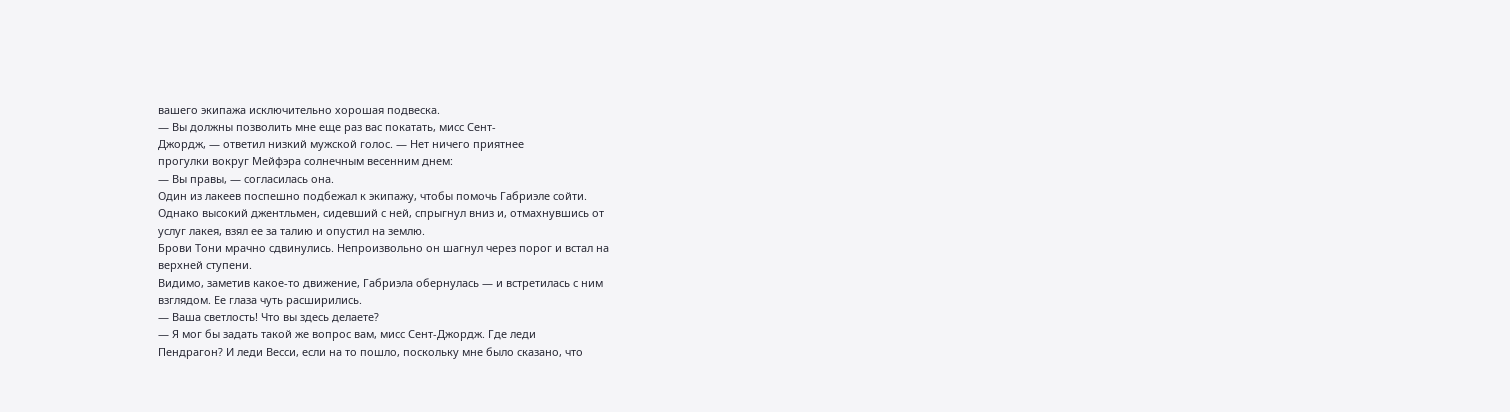вашего экипажа исключительно хорошая подвеска.
— Вы должны позволить мне еще раз вас покатать, мисс Сент-
Джордж, — ответил низкий мужской голос. — Нет ничего приятнее
прогулки вокруг Мейфэра солнечным весенним днем:
— Вы правы, — согласилась она.
Один из лакеев поспешно подбежал к экипажу, чтобы помочь Габриэле сойти.
Однако высокий джентльмен, сидевший с ней, спрыгнул вниз и, отмахнувшись от
услуг лакея, взял ее за талию и опустил на землю.
Брови Тони мрачно сдвинулись. Непроизвольно он шагнул через порог и встал на
верхней ступени.
Видимо, заметив какое-то движение, Габриэла обернулась — и встретилась с ним
взглядом. Ее глаза чуть расширились.
— Ваша светлость! Что вы здесь делаете?
— Я мог бы задать такой же вопрос вам, мисс Сент-Джордж. Где леди
Пендрагон? И леди Весси, если на то пошло, поскольку мне было сказано, что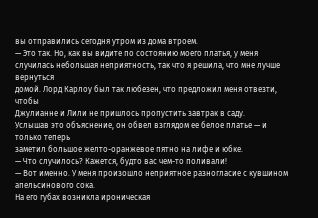вы отправились сегодня утром из дома втроем.
— Это так. Но, как вы видите по состоянию моего платья, у меня
случилась небольшая неприятность, так что я решила, что мне лучше вернуться
домой. Лорд Карлоу был так любезен, что предложил меня отвезти, чтобы
Джулианне и Лили не пришлось пропустить завтрак в саду.
Услышав это объяснение, он обвел взглядом ее белое платье — и только теперь
заметил большое желто-оранжевое пятно на лифе и юбке.
— Что случилось? Кажется, будто вас чем-то поливали!
— Вот именно. У меня произошло неприятное разногласие с кувшином
апельсинового сока.
На его губах возникла ироническая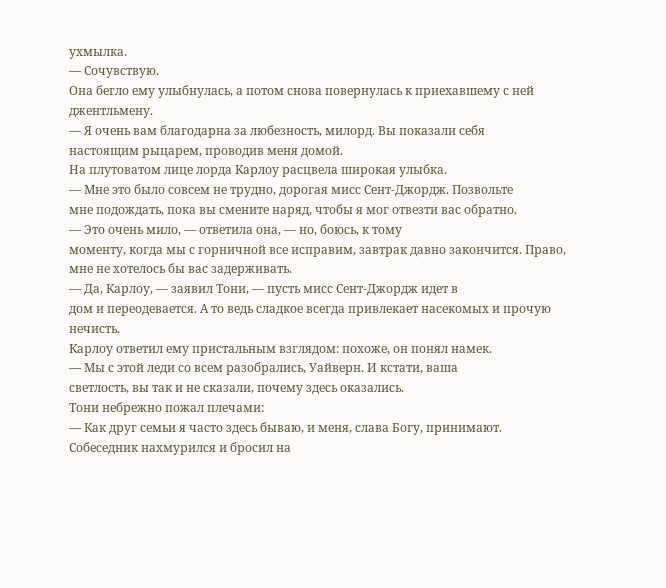ухмылка.
— Сочувствую.
Она бегло ему улыбнулась, а потом снова повернулась к приехавшему с ней
джентльмену.
— Я очень вам благодарна за любезность, милорд. Вы показали себя
настоящим рыцарем, проводив меня домой.
На плутоватом лице лорда Карлоу расцвела широкая улыбка.
— Мне это было совсем не трудно, дорогая мисс Сент-Джордж. Позвольте
мне подождать, пока вы смените наряд, чтобы я мог отвезти вас обратно.
— Это очень мило, — ответила она, — но, боюсь, к тому
моменту, когда мы с горничной все исправим, завтрак давно закончится. Право,
мне не хотелось бы вас задерживать.
— Да, Карлоу, — заявил Тони, — пусть мисс Сент-Джордж идет в
дом и переодевается. А то ведь сладкое всегда привлекает насекомых и прочую
нечисть.
Карлоу ответил ему пристальным взглядом: похоже, он понял намек.
— Мы с этой леди со всем разобрались, Уайверн. И кстати, ваша
светлость, вы так и не сказали, почему здесь оказались.
Тони небрежно пожал плечами:
— Как друг семьи я часто здесь бываю, и меня, слава Богу, принимают.
Собеседник нахмурился и бросил на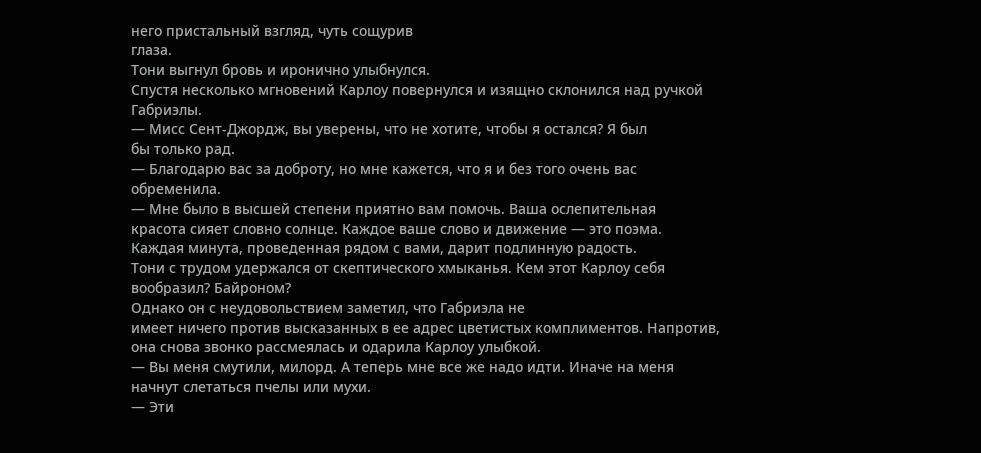него пристальный взгляд, чуть сощурив
глаза.
Тони выгнул бровь и иронично улыбнулся.
Спустя несколько мгновений Карлоу повернулся и изящно склонился над ручкой
Габриэлы.
— Мисс Сент-Джордж, вы уверены, что не хотите, чтобы я остался? Я был
бы только рад.
— Благодарю вас за доброту, но мне кажется, что я и без того очень вас
обременила.
— Мне было в высшей степени приятно вам помочь. Ваша ослепительная
красота сияет словно солнце. Каждое ваше слово и движение — это поэма.
Каждая минута, проведенная рядом с вами, дарит подлинную радость.
Тони с трудом удержался от скептического хмыканья. Кем этот Карлоу себя
вообразил? Байроном?
Однако он с неудовольствием заметил, что Габриэла не
имеет ничего против высказанных в ее адрес цветистых комплиментов. Напротив,
она снова звонко рассмеялась и одарила Карлоу улыбкой.
— Вы меня смутили, милорд. А теперь мне все же надо идти. Иначе на меня
начнут слетаться пчелы или мухи.
— Эти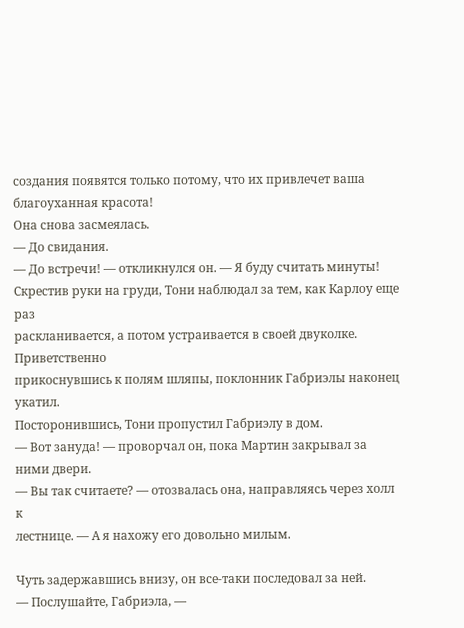создания появятся только потому, что их привлечет ваша
благоуханная красота!
Она снова засмеялась.
— До свидания.
— До встречи! — откликнулся он. — Я буду считать минуты!
Скрестив руки на груди, Тони наблюдал за тем, как Карлоу еще раз
раскланивается, а потом устраивается в своей двуколке. Приветственно
прикоснувшись к полям шляпы, поклонник Габриэлы наконец укатил.
Посторонившись, Тони пропустил Габриэлу в дом.
— Вот зануда! — проворчал он, пока Мартин закрывал за ними двери.
— Вы так считаете? — отозвалась она, направляясь через холл к
лестнице. — А я нахожу его довольно милым.

Чуть задержавшись внизу, он все-таки последовал за ней.
— Послушайте, Габриэла, —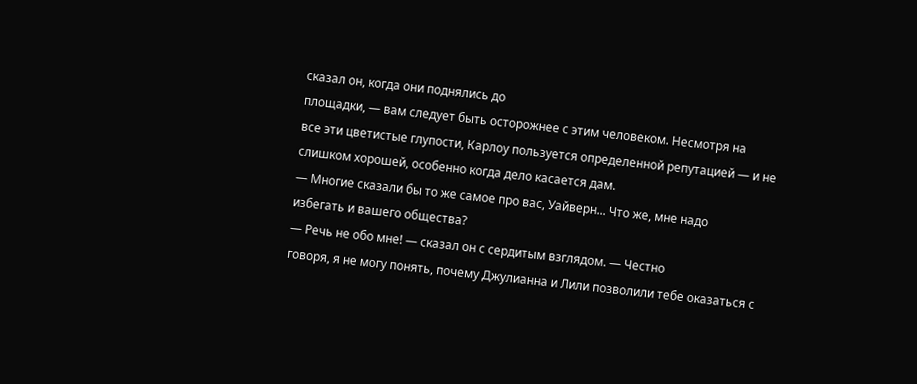сказал он, когда они поднялись до
площадки, — вам следует быть осторожнее с этим человеком. Несмотря на
все эти цветистые глупости, Карлоу пользуется определенной репутацией — и не
слишком хорошей, особенно когда дело касается дам.
— Многие сказали бы то же самое про вас, Уайверн... Что же, мне надо
избегать и вашего общества?
— Речь не обо мне! — сказал он с сердитым взглядом. — Честно
говоря, я не могу понять, почему Джулианна и Лили позволили тебе оказаться с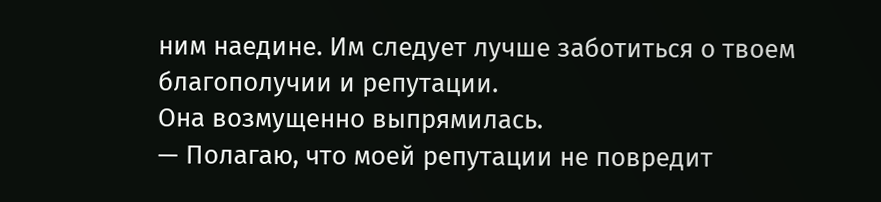ним наедине. Им следует лучше заботиться о твоем благополучии и репутации.
Она возмущенно выпрямилась.
— Полагаю, что моей репутации не повредит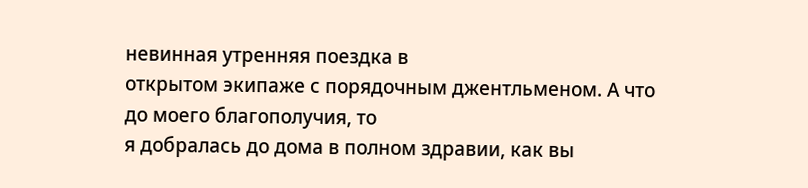невинная утренняя поездка в
открытом экипаже с порядочным джентльменом. А что до моего благополучия, то
я добралась до дома в полном здравии, как вы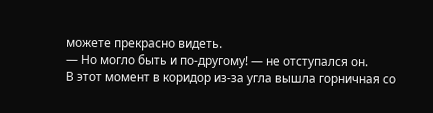можете прекрасно видеть.
— Но могло быть и по-другому! — не отступался он.
В этот момент в коридор из-за угла вышла горничная со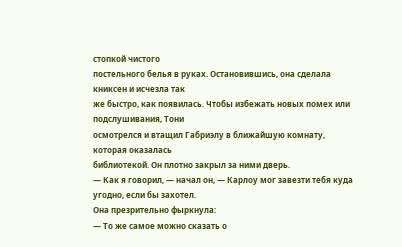стопкой чистого
постельного белья в руках. Остановившись, она сделала книксен и исчезла так
же быстро, как появилась. Чтобы избежать новых помех или подслушивания, Тони
осмотрелся и втащил Габриэлу в ближайшую комнату, которая оказалась
библиотекой. Он плотно закрыл за ними дверь.
— Как я говорил, — начал он, — Карлоу мог завезти тебя куда угодно, если бы захотел.
Она презрительно фыркнула:
— То же самое можно сказать о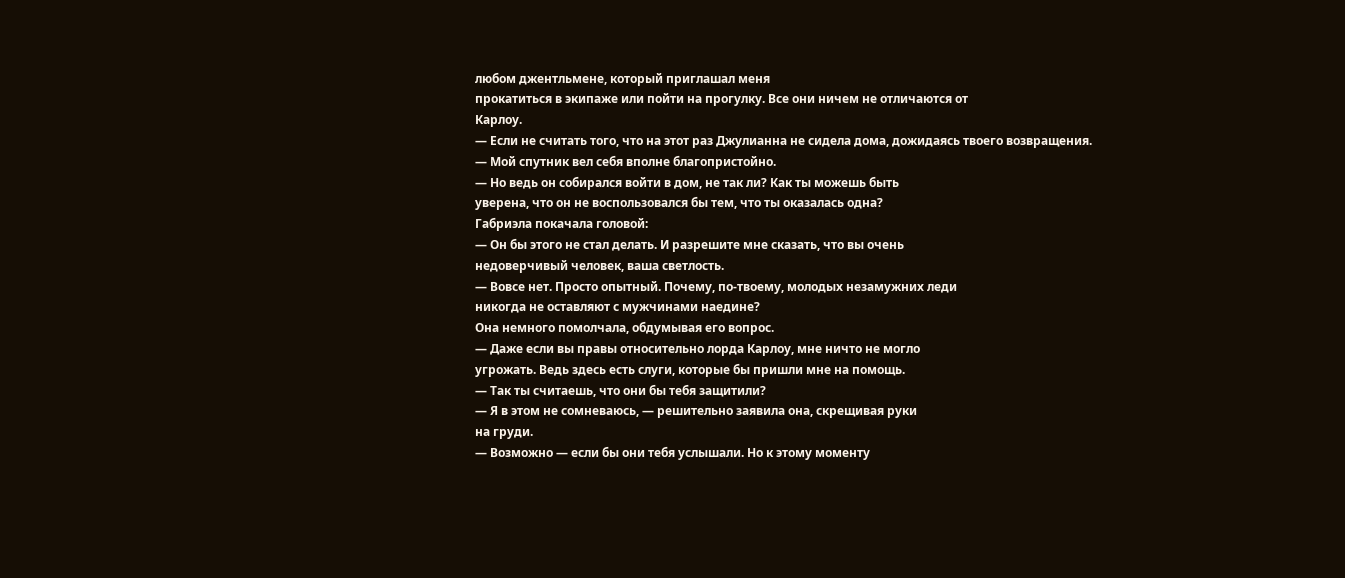любом джентльмене, который приглашал меня
прокатиться в экипаже или пойти на прогулку. Все они ничем не отличаются от
Карлоу.
— Если не считать того, что на этот раз Джулианна не сидела дома, дожидаясь твоего возвращения.
— Мой спутник вел себя вполне благопристойно.
— Но ведь он собирался войти в дом, не так ли? Как ты можешь быть
уверена, что он не воспользовался бы тем, что ты оказалась одна?
Габриэла покачала головой:
— Он бы этого не стал делать. И разрешите мне сказать, что вы очень
недоверчивый человек, ваша светлость.
— Вовсе нет. Просто опытный. Почему, по-твоему, молодых незамужних леди
никогда не оставляют с мужчинами наедине?
Она немного помолчала, обдумывая его вопрос.
— Даже если вы правы относительно лорда Карлоу, мне ничто не могло
угрожать. Ведь здесь есть слуги, которые бы пришли мне на помощь.
— Так ты считаешь, что они бы тебя защитили?
— Я в этом не сомневаюсь, — решительно заявила она, скрещивая руки
на груди.
— Возможно — если бы они тебя услышали. Но к этому моменту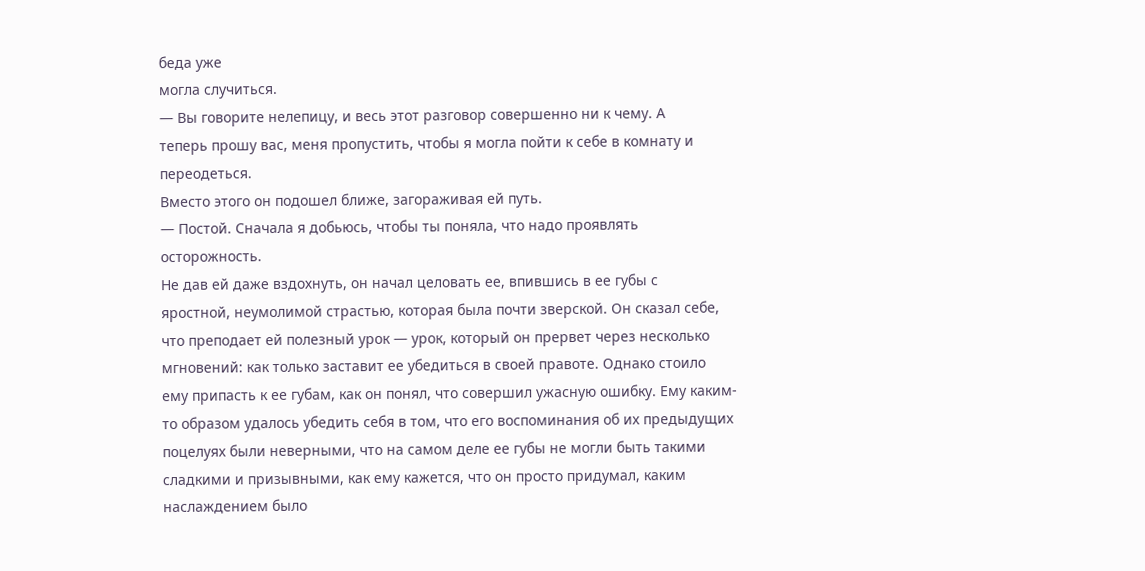беда уже
могла случиться.
— Вы говорите нелепицу, и весь этот разговор совершенно ни к чему. А
теперь прошу вас, меня пропустить, чтобы я могла пойти к себе в комнату и
переодеться.
Вместо этого он подошел ближе, загораживая ей путь.
— Постой. Сначала я добьюсь, чтобы ты поняла, что надо проявлять
осторожность.
Не дав ей даже вздохнуть, он начал целовать ее, впившись в ее губы с
яростной, неумолимой страстью, которая была почти зверской. Он сказал себе,
что преподает ей полезный урок — урок, который он прервет через несколько
мгновений: как только заставит ее убедиться в своей правоте. Однако стоило
ему припасть к ее губам, как он понял, что совершил ужасную ошибку. Ему каким-
то образом удалось убедить себя в том, что его воспоминания об их предыдущих
поцелуях были неверными, что на самом деле ее губы не могли быть такими
сладкими и призывными, как ему кажется, что он просто придумал, каким
наслаждением было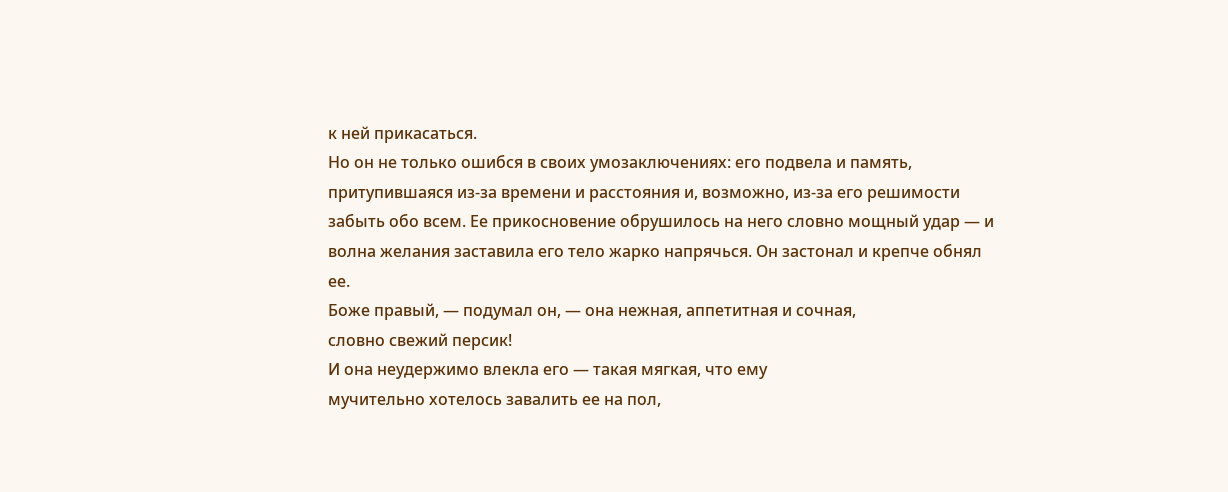к ней прикасаться.
Но он не только ошибся в своих умозаключениях: его подвела и память,
притупившаяся из-за времени и расстояния и, возможно, из-за его решимости
забыть обо всем. Ее прикосновение обрушилось на него словно мощный удар — и
волна желания заставила его тело жарко напрячься. Он застонал и крепче обнял
ее.
Боже правый, — подумал он, — она нежная, аппетитная и сочная,
словно свежий персик!
И она неудержимо влекла его — такая мягкая, что ему
мучительно хотелось завалить ее на пол,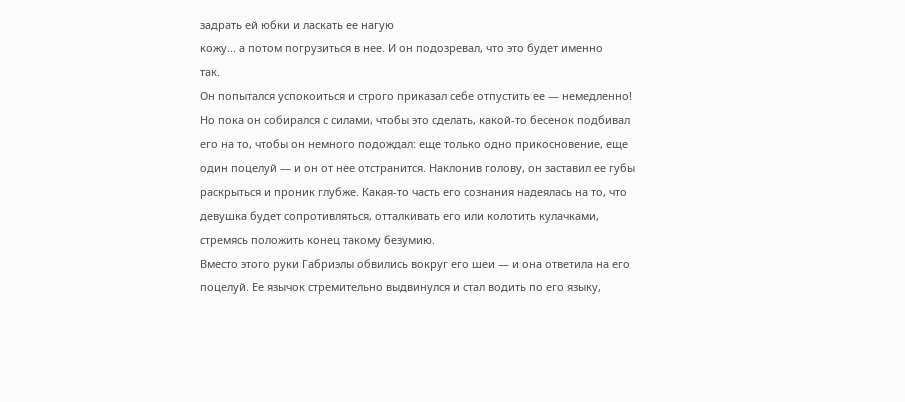задрать ей юбки и ласкать ее нагую
кожу... а потом погрузиться в нее. И он подозревал, что это будет именно
так.
Он попытался успокоиться и строго приказал себе отпустить ее — немедленно!
Но пока он собирался с силами, чтобы это сделать, какой-то бесенок подбивал
его на то, чтобы он немного подождал: еще только одно прикосновение, еще
один поцелуй — и он от нее отстранится. Наклонив голову, он заставил ее губы
раскрыться и проник глубже. Какая-то часть его сознания надеялась на то, что
девушка будет сопротивляться, отталкивать его или колотить кулачками,
стремясь положить конец такому безумию.
Вместо этого руки Габриэлы обвились вокруг его шеи — и она ответила на его
поцелуй. Ее язычок стремительно выдвинулся и стал водить по его языку,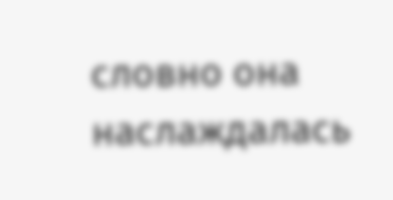словно она наслаждалась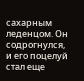сахарным леденцом. Он содрогнулся, и его поцелуй
стал еще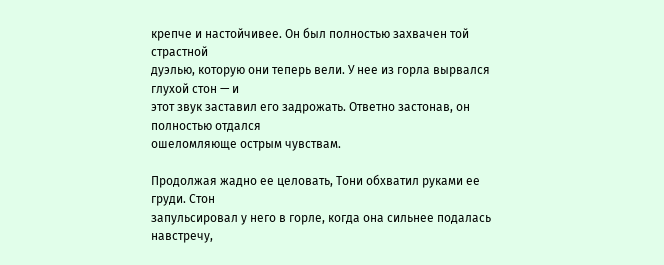крепче и настойчивее. Он был полностью захвачен той страстной
дуэлью, которую они теперь вели. У нее из горла вырвался глухой стон — и
этот звук заставил его задрожать. Ответно застонав, он полностью отдался
ошеломляюще острым чувствам.

Продолжая жадно ее целовать, Тони обхватил руками ее груди. Стон
запульсировал у него в горле, когда она сильнее подалась навстречу,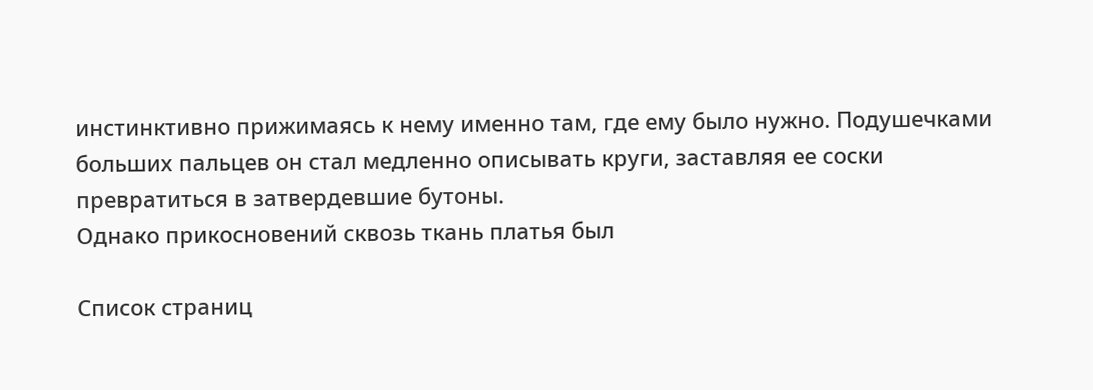инстинктивно прижимаясь к нему именно там, где ему было нужно. Подушечками
больших пальцев он стал медленно описывать круги, заставляя ее соски
превратиться в затвердевшие бутоны.
Однако прикосновений сквозь ткань платья был

Список страниц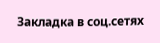Закладка в соц.сетях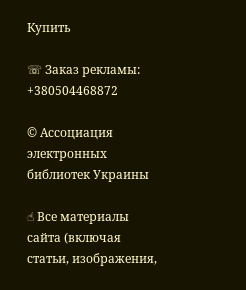Купить

☏ Заказ рекламы: +380504468872

© Ассоциация электронных библиотек Украины

☝ Все материалы сайта (включая статьи, изображения,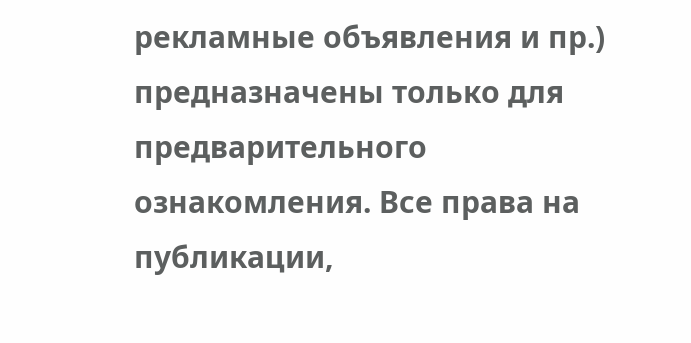рекламные объявления и пр.) предназначены только для предварительного ознакомления. Все права на публикации,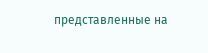представленные на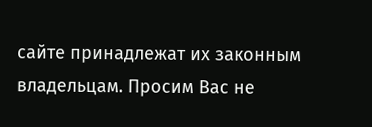сайте принадлежат их законным владельцам. Просим Вас не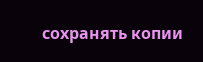сохранять копии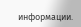информации.